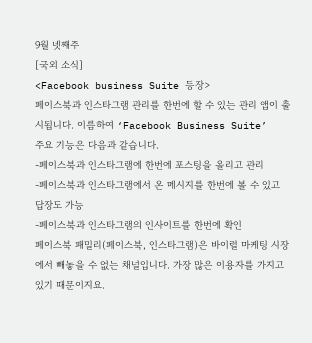9월 넷째주
[국외 소식]
<Facebook business Suite 등장>
페이스북과 인스타그램 관리를 한번에 할 수 있는 관리 앱이 출시됩니다. 이름하여 ‘Facebook Business Suite’
주요 기능은 다음과 같습니다.
-페이스북과 인스타그램에 한번에 포스팅을 올리고 관리
-페이스북과 인스타그램에서 온 메시지를 한번에 볼 수 있고 답장도 가능
-페이스북과 인스타그램의 인사이트를 한번에 확인
페이스북 패밀리(페이스북, 인스타그램)은 바이럴 마케팅 시장에서 빼놓을 수 없는 채널입니다. 가장 많은 이용자를 가지고 있기 때문이지요.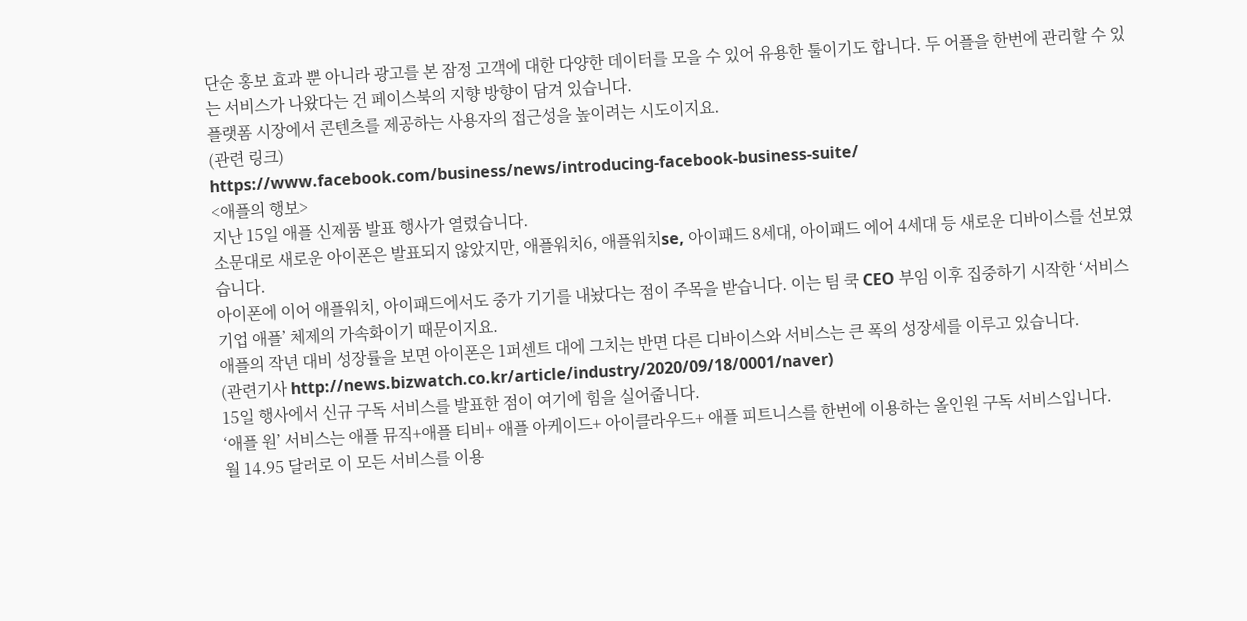단순 홍보 효과 뿐 아니라 광고를 본 잠정 고객에 대한 다양한 데이터를 모을 수 있어 유용한 툴이기도 합니다. 두 어플을 한번에 관리할 수 있는 서비스가 나왔다는 건 페이스북의 지향 방향이 담겨 있습니다.
플랫폼 시장에서 콘텐츠를 제공하는 사용자의 접근성을 높이려는 시도이지요.
(관련 링크)
https://www.facebook.com/business/news/introducing-facebook-business-suite/
<애플의 행보>
지난 15일 애플 신제품 발표 행사가 열렸습니다.
소문대로 새로운 아이폰은 발표되지 않았지만, 애플워치6, 애플워치se, 아이패드 8세대, 아이패드 에어 4세대 등 새로운 디바이스를 선보였습니다.
아이폰에 이어 애플워치, 아이패드에서도 중가 기기를 내놨다는 점이 주목을 받습니다. 이는 팀 쿡 CEO 부임 이후 집중하기 시작한 ‘서비스 기업 애플’ 체제의 가속화이기 때문이지요.
애플의 작년 대비 성장률을 보면 아이폰은 1퍼센트 대에 그치는 반면 다른 디바이스와 서비스는 큰 폭의 성장세를 이루고 있습니다.
(관련기사 http://news.bizwatch.co.kr/article/industry/2020/09/18/0001/naver)
15일 행사에서 신규 구독 서비스를 발표한 점이 여기에 힘을 실어줍니다.
‘애플 원’ 서비스는 애플 뮤직+애플 티비+ 애플 아케이드+ 아이클라우드+ 애플 피트니스를 한번에 이용하는 올인원 구독 서비스입니다.
월 14.95 달러로 이 모든 서비스를 이용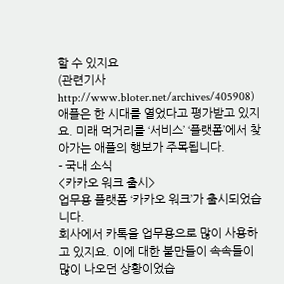할 수 있지요
(관련기사 http://www.bloter.net/archives/405908)
애플은 한 시대를 열었다고 평가받고 있지요. 미래 먹거리를 ‘서비스’ ‘플랫폼’에서 찾아가는 애플의 행보가 주목됩니다.
- 국내 소식
<카카오 워크 출시>
업무용 플랫폼 ‘카카오 워크’가 출시되었습니다.
회사에서 카톡을 업무용으로 많이 사용하고 있지요. 이에 대한 불만들이 속속들이 많이 나오던 상황이었습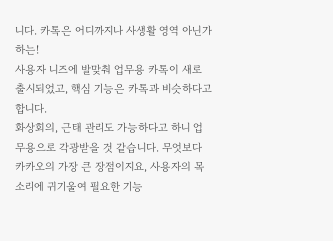니다. 카톡은 어디까지나 사생활 영역 아닌가 하는!
사용자 니즈에 발맞춰 업무용 카톡이 새로 출시되었고, 핵심 기능은 카톡과 비슷하다고 합니다.
화상회의, 근태 관리도 가능하다고 하니 업무용으로 각광받을 것 같습니다. 무엇보다 카카오의 가장 큰 장점이지요, 사용자의 목소리에 귀기울여 필요한 기능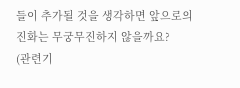들이 추가될 것을 생각하면 앞으로의 진화는 무궁무진하지 않을까요?
(관련기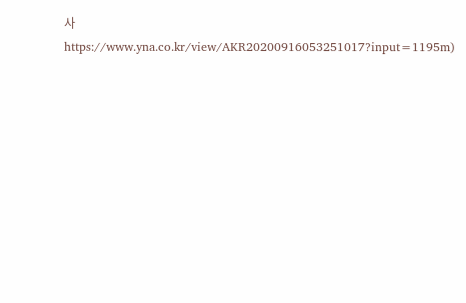사 https://www.yna.co.kr/view/AKR20200916053251017?input=1195m)